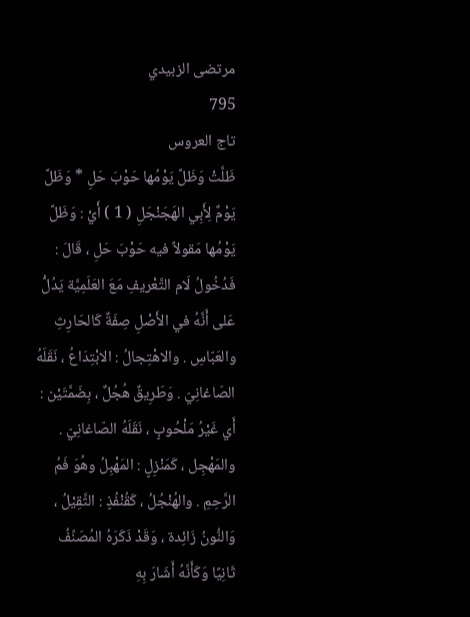مرتضى الزبيدي
795
تاج العروس
ظَلَّتْ وَظَلَّ يَوْمُها حَوْبَ حَلِ * وَظَلَّ يَوْمٌ لِأَبِي الهَجَنْجَلِ ( 1 ) أَيْ : وَظَلَّ يَوْمُها مَقولاً فيه حَوْبَ حَلِ ، قَالَ : فَدُخُولُ لَام التَّعْريفِ مَعَ العَلَمِيَّة يَدُلُّ عَلى أَنَّهُ في الأَصْلِ صِفَةٌ كَالحَارِثِ والعَبّاسِ . والاهْتِجالُ : الابْتِدَاعُ ، نَقَلَهُ الصّاغانِيّ . وَطَرِيقٌ هُجُلٌ ، بِضَمَّتَيْن : أَي غَيْرُ مَلْحُوبٍ ، نَقَلَهُ الصّاغانِيّ . والمَهْجِل ، كَمَنْزِلٍ : المَهْبِلُ وهُوَ فَمُ الرَّحِمِ . والهُنْجُلُ ، كَقُنْفُذٍ : الثَّقِيْلُ ، وَالنُّونُ زَائِدة ، وَقَدْ ذَكَرَهُ المُصَنِّفُ ثَانِيًا وَكَأَنَّهُ أَشَارَ بِهِ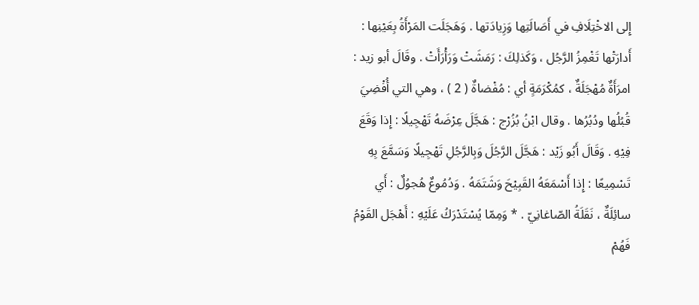إِلى الاخْتِلَافِ في أَصَالَتِها وَزِيادَتها . وَهَجَلَت المَرْأَةُ بِعَيْنِها : أَدارَتْها تَغْمِزُ الرَّجُل ، وَكَذلِكَ : رَمَشَتْ وَرَأْرَأَتْ . وقَالَ أبو زيد : امرَأَةٌ مُهْجَلَةٌ ، كمُكْرَمَةٍ أي : مُفْضاةٌ ( 2 ) ، وهي التي أُفْضِيَ قُبُلُها ودُبُرُها . وقال ابْنُ بُزُرْج : هَجَّلَ عِرْضَهُ تَهْجِيلًا : إِذا وَقَعَ فِيْهِ . وَقَالَ أَبُو زَيْد : هَجَّلَ الرَّجُلَ وَبِالرَّجُلِ تَهْجِيلًا وَسَمَّعَ بِهِ تَسْمِيعًا : إِذا أَسْمَعَهُ القَبِيْحَ وَشَتَمَهُ . وَدُمُوعٌ هُجوُلٌ : أَي سائِلَةٌ ، نَقَلَةُ الصّاغانِيّ . * وَمِمّا يُسْتَدْرَكُ عَلَيْهِ : أَهْجَل القَوْمُ فَهُمْ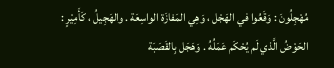مُهْجِلُونَ : وَقَعُوا في الهَجْل ، وَهِي المَفازَة الواسِعَة . والهَجِيلُ ، كَأَمِيْرٍ : الحَوْضُ الَّذي لَم يُحْكَم عَمَلُهُ . وَهَجَل بِالقَصَبَة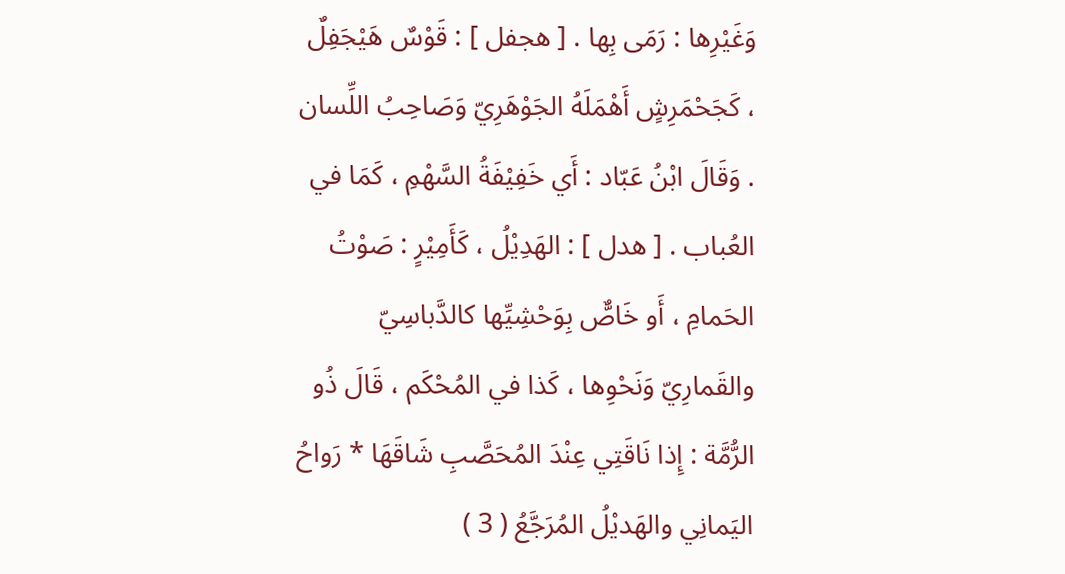وَغَيْرِها : رَمَى بِها . [ هجفل ] : قَوْسٌ هَيْجَفِلٌ ، كَجَحْمَرِشٍ أَهْمَلَهُ الجَوْهَرِيّ وَصَاحِبُ اللِّسان . وَقَالَ ابْنُ عَبّاد : أَي خَفِيْفَةُ السَّهْمِ ، كَمَا في العُباب . [ هدل ] : الهَدِيْلُ ، كَأَمِيْرٍ : صَوْتُ الحَمامِ ، أَو خَاصٌّ بِوَحْشِيِّها كالدَّباسِيّ والقَمارِيّ وَنَحْوِها ، كَذا في المُحْكَم ، قَالَ ذُو الرُّمَّة : إِذا نَاقَتِي عِنْدَ المُحَصَّبِ شَاقَهَا * رَواحُ اليَمانِي والهَديْلُ المُرَجَّعُ ( 3 )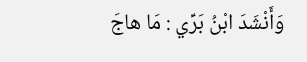وَأَنْشَدَ ابْنُ بَرِّي : مَا هاجَ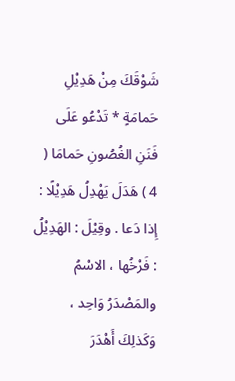شَوْقَكَ مِنْ هَدِيْلِ حَمامَةٍ * تَدْعُو عَلَى فَنَنِ الغُصُونِ حَمامَا ( 4 ) هَدَلَ يَهْدِلُ هَدِيْلًا : إِذا دَعا . وقِيْلَ : الهَدِيْلُ : فَرْخُها ، الاسْمُ والمَصْدَرُ وَاحِد ، وَكَذلِكَ أَهْدَرَ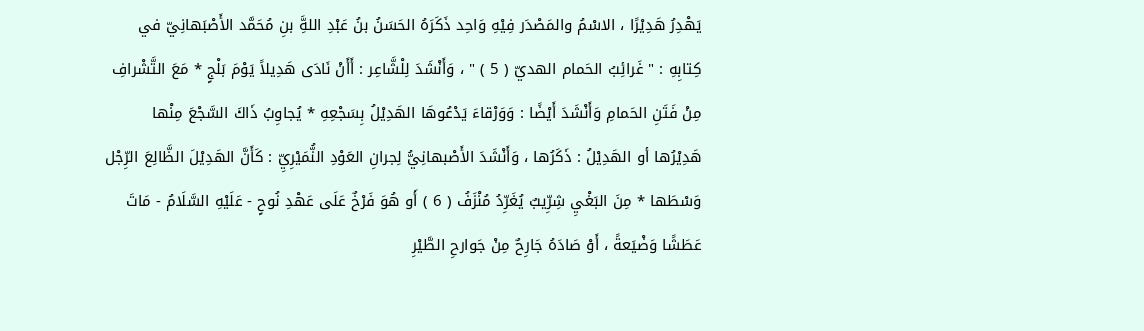يَهْدِرُ هَدِيْرًا ، الاسْمُ والمَصْدَر فِيْهِ وَاحِد ذَكَرَهُ الحَسَنُ بنُ عَبْدِ اللهَِّ بنِ مُحَمَّد الأَصْبَهانِيّ في كِتابِهِ : " غَرائِبُ الحَمام الهديّ ( 5 ) " ، وَأَنْشَدَ لِلْشَّاعِر : أَأَنْ نَادَى هَدِيلاً يَوْمَ بَلْجٍ * مَعَ التَّشْرافِ مِنْ فَتَنِ الحَمامِ وَأَنْشَدَ أَيْضًا : وَوَرْقاءَ يَدْعُوهَا الهَدِيْلُ بِسَجْعِهِ * يُجاوِبُ ذَاكَ السَّجْعَ مِنْها هَدِيْرُها أو الهَدِيْلُ : ذَكَرُها ، وَأَنْشَدَ الأَصْبهانِيُّ لِجرانِ العَوْدِ النُّمَيْرِيِّ : كَأَنَّ الهَدِيْلَ الظَّالِعَ الرِّجْل وَسْطَها * مِنَ البَغْيِ شِرِّيبٌ يُغَرِّدُ مُنْزَفُ ( 6 ) أَو هُوَ فَرْخٌ عَلَى عَهْدِ نُوحٍ - عَلَيْهِ السَّلَامُ - مَاتَ عَطَشًا وَضْيَعةً ، أَوْ صَادَهُ جَارِحٌ مِنْ جَوارحِ الطَّيْرِ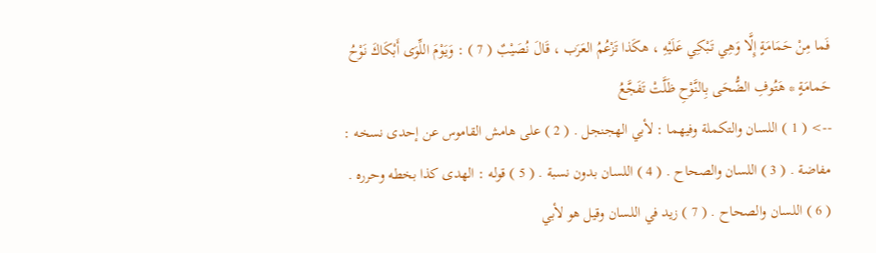فَما مِنْ حَمَامَةٍ إِلَّا وَهِي تَبْكِي عَلَيْهِ ، هكَذا تَزْعُمُ العَرَب ، قَالَ نُصَيْبٌ ( 7 ) : وَيَوْمَ اللِّوَى أَبْكَاكَ نَوْحُ حَمامَةٍ * هَتُوفِ الضُّحَى بِالنَّوْحِ ظَلَّتْ تَفَجَّعُ
--> ( 1 ) اللسان والتكملة وفيهما : لأبي الهجنجل . ( 2 ) على هامش القاموس عن إحدى نسخه : مفاضة . ( 3 ) اللسان والصحاح . ( 4 ) اللسان بدون نسبة . ( 5 ) قوله : الهدى كذا بخطه وحرره . ( 6 ) اللسان والصحاح . ( 7 ) زيد في اللسان وقيل هو لأبي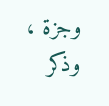وجزة ، وذكر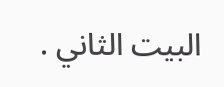البيت الثاني .